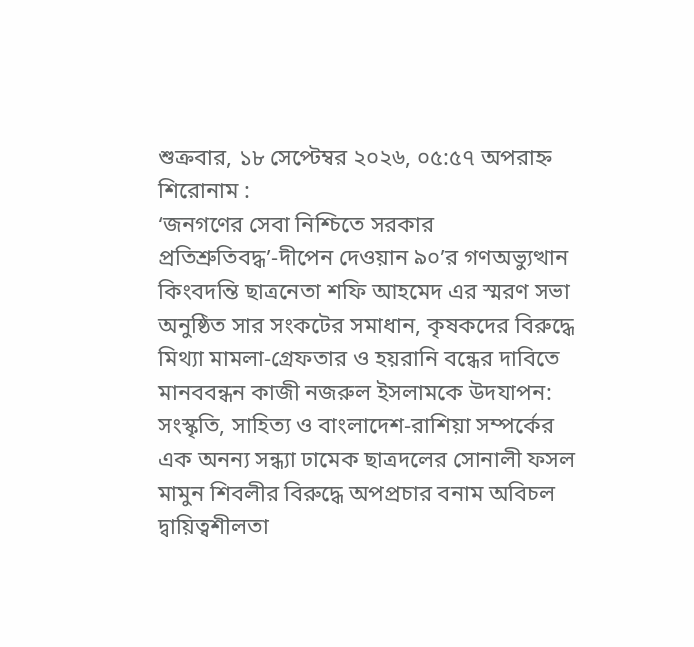শুক্রবার, ১৮ সেপ্টেম্বর ২০২৬, ০৫:৫৭ অপরাহ্ন
শিরোনাম :
‘জনগণের সেবা নিশ্চিতে সরকার প্রতিশ্রুতিবদ্ধ’-দীপেন দেওয়ান ৯০’র গণঅভ্যুত্থান কিংবদন্তি ছাত্রনেতা শফি আহমেদ এর স্মরণ সভা অনুষ্ঠিত সার সংকটের সমাধান, কৃষকদের বিরুদ্ধে মিথ্যা মামলা-গ্রেফতার ও হয়রানি বন্ধের দাবিতে মানববন্ধন কাজী নজরুল ইসলামকে উদযাপন: সংস্কৃতি, সাহিত্য ও বাংলাদেশ-রাশিয়া সম্পর্কের এক অনন্য সন্ধ্যা ঢামেক ছাত্রদলের সোনালী ফসল মামুন শিবলীর বিরুদ্ধে অপপ্রচার বনাম অবিচল দ্বায়িত্বশীলতা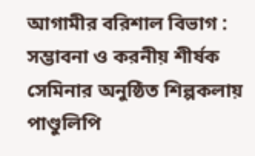আগামীর বরিশাল বিভাগ : সম্ভাবনা ও করনীয় শীর্ষক সেমিনার অনুষ্ঠিত শিল্পকলায় পাণ্ডুলিপি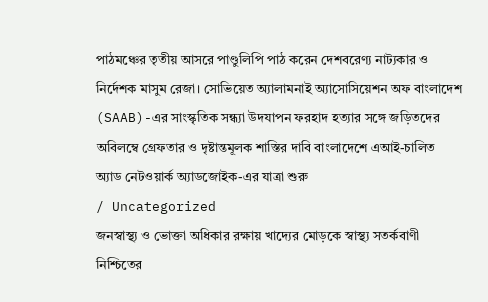পাঠমঞ্চের তৃতীয় আসরে পাণ্ডুলিপি পাঠ করেন দেশবরেণ্য নাট্যকার ও নির্দেশক মাসুম রেজা। সোভিয়েত অ্যালামনাই অ্যাসোসিয়েশন অফ বাংলাদেশ (SAAB)-এর সাংস্কৃতিক সন্ধ্যা উদযাপন ফরহাদ হত্যার সঙ্গে জড়িতদের অবিলম্বে গ্রেফতার ও দৃষ্টান্তমূলক শাস্তির দাবি বাংলাদেশে এআই-চালিত অ্যাড নেটওয়ার্ক অ্যাডজোইক-এর যাত্রা শুরু
/ Uncategorized
জনস্বাস্থ্য ও ভোক্তা অধিকার রক্ষায় খাদ্যের মোড়কে স্বাস্থ্য সতর্কবাণী নিশ্চিতের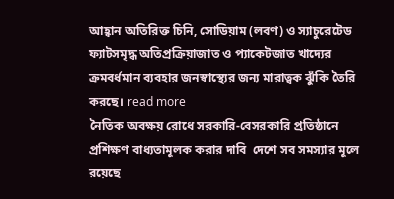আহ্বান অতিরিক্ত চিনি, সোডিয়াম (লবণ) ও স্যাচুরেটেড ফ্যাটসমৃদ্ধ অতিপ্রক্রিয়াজাত ও প্যাকেটজাত খাদ্যের ক্রমবর্ধমান ব্যবহার জনস্বাস্থ্যের জন্য মারাত্বক ঝুঁকি তৈরি করছে। read more
নৈতিক অবক্ষয় রোধে সরকারি-বেসরকারি প্রতিষ্ঠানে প্রশিক্ষণ বাধ্যতামূলক করার দাবি  দেশে সব সমস্যার মূলে রয়েছে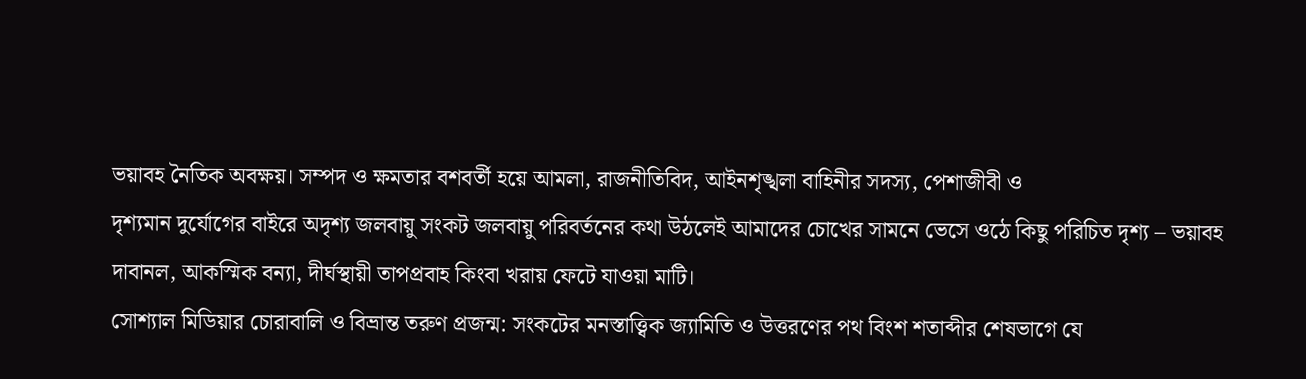ভয়াবহ নৈতিক অবক্ষয়। সম্পদ ও ক্ষমতার বশবর্তী হয়ে আমলা, রাজনীতিবিদ, আইনশৃঙ্খলা বাহিনীর সদস্য, পেশাজীবী ও
দৃশ্যমান দুর্যোগের বাইরে অদৃশ্য জলবায়ু সংকট জলবায়ু পরিবর্তনের কথা উঠলেই আমাদের চোখের সামনে ভেসে ওঠে কিছু পরিচিত দৃশ্য – ভয়াবহ দাবানল, আকস্মিক বন্যা, দীর্ঘস্থায়ী তাপপ্রবাহ কিংবা খরায় ফেটে যাওয়া মাটি।
সোশ্যাল মিডিয়ার চোরাবালি ও বিভ্রান্ত তরুণ প্রজন্ম: সংকটের মনস্তাত্ত্বিক জ্যামিতি ও উত্তরণের পথ বিংশ শতাব্দীর শেষভাগে যে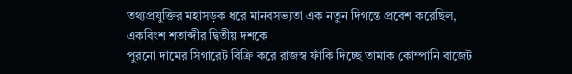তথ্যপ্রযুক্তির মহাসড়ক ধরে মানবসভ্যতা এক নতুন দিগন্তে প্রবেশ করেছিল, একবিংশ শতাব্দীর দ্বিতীয় দশকে
পুরনো দামের সিগারেট বিক্রি করে রাজস্ব ফাঁকি দিচ্ছে তামাক কোম্পানি বাজেট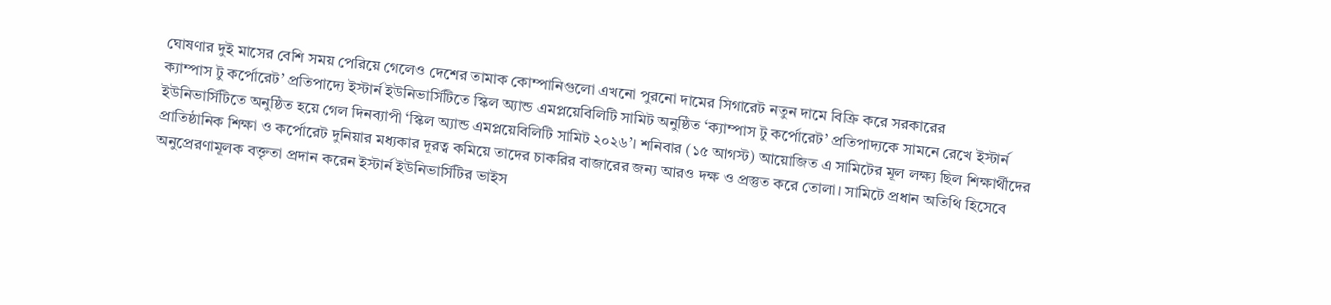ঘোষণার দুই মাসের বেশি সময় পেরিয়ে গেলেও দেশের তামাক কোম্পানিগুলো এখনো পুরনো দামের সিগারেট নতুন দামে বিক্রি করে সরকারের
ক্যাম্পাস টু কর্পোরেট’ প্রতিপাদ্যে ইস্টার্ন ইউনিভার্সিটিতে স্কিল অ্যান্ড এমপ্লয়েবিলিটি সামিট অনুষ্ঠিত ‘ক্যাম্পাস টু কর্পোরেট’ প্রতিপাদ্যকে সামনে রেখে ইস্টার্ন ইউনিভার্সিটিতে অনুষ্ঠিত হয়ে গেল দিনব্যাপী ‘স্কিল অ্যান্ড এমপ্লয়েবিলিটি সামিট ২০২৬’। শনিবার (১৫ আগস্ট) আয়োজিত এ সামিটের মূল লক্ষ্য ছিল শিক্ষার্থীদের প্রাতিষ্ঠানিক শিক্ষা ও কর্পোরেট দুনিয়ার মধ্যকার দূরত্ব কমিয়ে তাদের চাকরির বাজারের জন্য আরও দক্ষ ও প্রস্তুত করে তোলা। সামিটে প্রধান অতিথি হিসেবে অনুপ্রেরণামূলক বক্তৃতা প্রদান করেন ইস্টার্ন ইউনিভার্সিটির ভাইস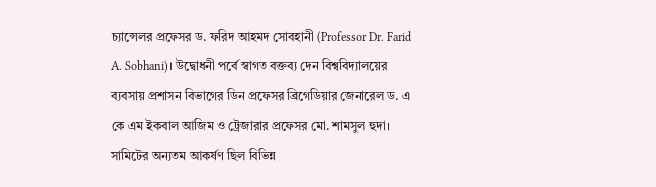চ্যান্সেলর প্রফেসর ড. ফরিদ আহমদ সোবহানী (Professor Dr. Farid A. Sobhani)। উদ্বোধনী পর্বে স্বাগত বক্তব্য দেন বিশ্ববিদ্যালয়ের ব্যবসায় প্রশাসন বিভাগের ডিন প্রফেসর ব্রিগেডিয়ার জেনারেল ড. এ কে এম ইকবাল আজিম ও ট্রেজারার প্রফেসর মো. শামসুল হুদা। সামিটের অন্যতম আকর্ষণ ছিল বিভিন্ন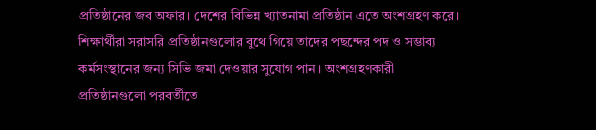প্রতিষ্ঠানের জব অফার। দেশের বিভিন্ন খ্যাতনামা প্রতিষ্ঠান এতে অংশগ্রহণ করে। শিক্ষার্থীরা সরাসরি প্রতিষ্ঠানগুলোর বুথে গিয়ে তাদের পছন্দের পদ ও সম্ভাব্য কর্মসংস্থানের জন্য সিভি জমা দেওয়ার সুযোগ পান। অংশগ্রহণকারী প্রতিষ্ঠানগুলো পরবর্তীতে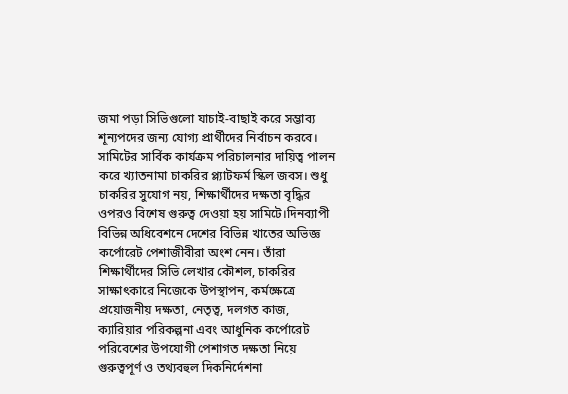জমা পড়া সিভিগুলো যাচাই-বাছাই করে সম্ভাব্য শূন্যপদের জন্য যোগ্য প্রার্থীদের নির্বাচন করবে। সামিটের সার্বিক কার্যক্রম পরিচালনার দায়িত্ব পালন করে খ্যাতনামা চাকরির প্ল্যাটফর্ম স্কিল জবস। শুধু চাকরির সুযোগ নয়, শিক্ষার্থীদের দক্ষতা বৃদ্ধির ওপরও বিশেষ গুরুত্ব দেওয়া হয় সামিটে।দিনব্যাপী বিভিন্ন অধিবেশনে দেশের বিভিন্ন খাতের অভিজ্ঞ কর্পোরেট পেশাজীবীরা অংশ নেন। তাঁরা শিক্ষার্থীদের সিভি লেখার কৌশল, চাকরির সাক্ষাৎকারে নিজেকে উপস্থাপন, কর্মক্ষেত্রে প্রয়োজনীয় দক্ষতা, নেতৃত্ব, দলগত কাজ, ক্যারিয়ার পরিকল্পনা এবং আধুনিক কর্পোরেট পরিবেশের উপযোগী পেশাগত দক্ষতা নিয়ে গুরুত্বপূর্ণ ও তথ্যবহুল দিকনির্দেশনা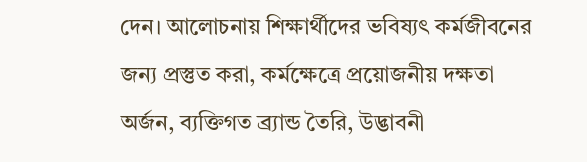দেন। আলোচনায় শিক্ষার্থীদের ভবিষ্যৎ কর্মজীবনের জন্য প্রস্তুত করা, কর্মক্ষেত্রে প্রয়োজনীয় দক্ষতা অর্জন, ব্যক্তিগত ব্র্যান্ড তৈরি, উদ্ভাবনী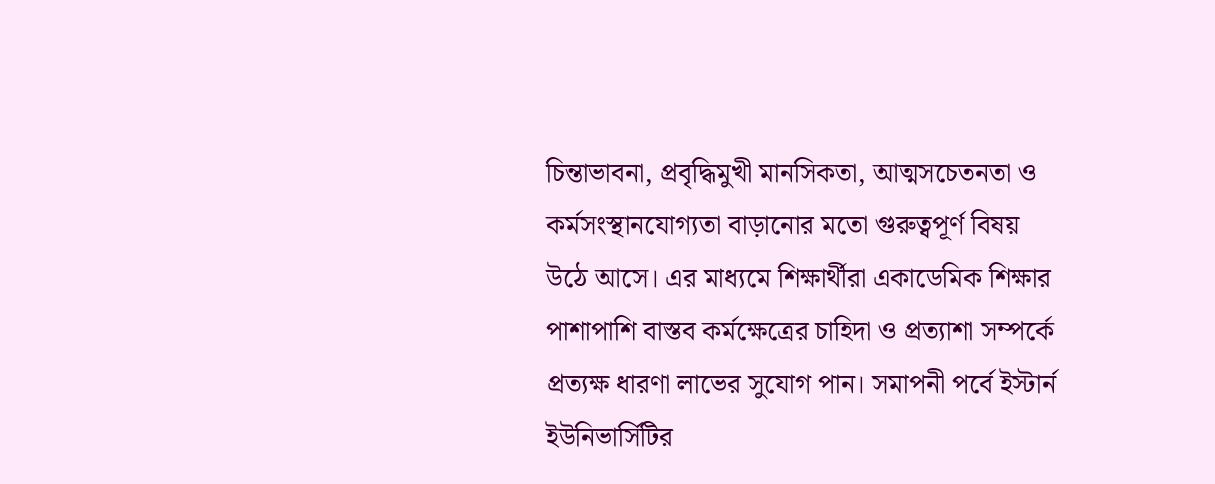চিন্তাভাবনা, প্রবৃদ্ধিমুখী মানসিকতা, আত্মসচেতনতা ও কর্মসংস্থানযোগ্যতা বাড়ানোর মতো গুরুত্বপূর্ণ বিষয় উঠে আসে। এর মাধ্যমে শিক্ষার্থীরা একাডেমিক শিক্ষার পাশাপাশি বাস্তব কর্মক্ষেত্রের চাহিদা ও প্রত্যাশা সম্পর্কে প্রত্যক্ষ ধারণা লাভের সুযোগ পান। সমাপনী পর্বে ইস্টার্ন ইউনিভার্সিটির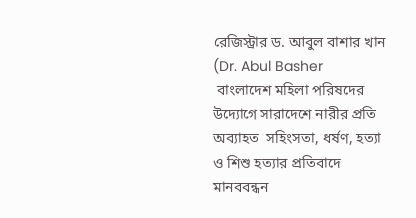রেজিস্ট্রার ড. আবুল বাশার খান (Dr. Abul Basher
 বাংলাদেশ মহিলা পরিষদের উদ্যোগে সারাদেশে নারীর প্রতি অব্যাহত  সহিংসতা, ধর্ষণ, হত্যা ও শিশু হত্যার প্রতিবাদে মানববন্ধন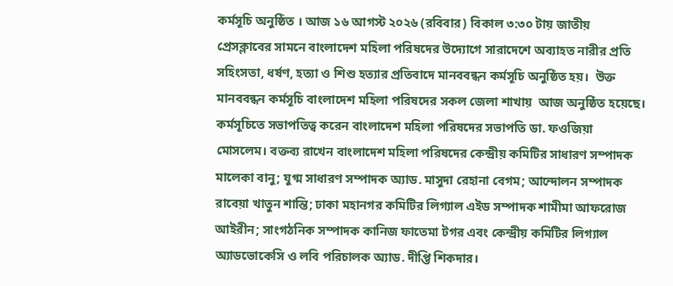কর্মসূচি অনুষ্ঠিত । আজ ১৬ আগস্ট ২০২৬ (রবিবার) বিকাল ৩:৩০ টায় জাতীয় প্রেসক্লাবের সামনে বাংলাদেশ মহিলা পরিষদের উদ্যোগে সারাদেশে অব্যাহত নারীর প্রতি  সহিংসতা, ধর্ষণ, হত্যা ও শিশু হত্যার প্রতিবাদে মানববন্ধন কর্মসূচি অনুষ্ঠিত হয়।  উক্ত মানববন্ধন কর্মসূচি বাংলাদেশ মহিলা পরিষদের সকল জেলা শাখায়  আজ অনুষ্ঠিত হয়েছে। কর্মসূচিতে সভাপতিত্ব করেন বাংলাদেশ মহিলা পরিষদের সভাপতি ডা. ফওজিয়া মোসলেম। বক্তব্য রাখেন বাংলাদেশ মহিলা পরিষদের কেন্দ্রীয় কমিটির সাধারণ সম্পাদক মালেকা বানু; যুগ্ম সাধারণ সম্পাদক অ্যাড. মাসুদা রেহানা বেগম; আন্দোলন সম্পাদক রাবেয়া খাতুন শান্তি; ঢাকা মহানগর কমিটির লিগ্যাল এইড সম্পাদক শামীমা আফরোজ আইরীন; সাংগঠনিক সম্পাদক কানিজ ফাতেমা টগর এবং কেন্দ্রীয় কমিটির লিগ্যাল অ্যাডভোকেসি ও লবি পরিচালক অ্যাড. দীপ্তি শিকদার।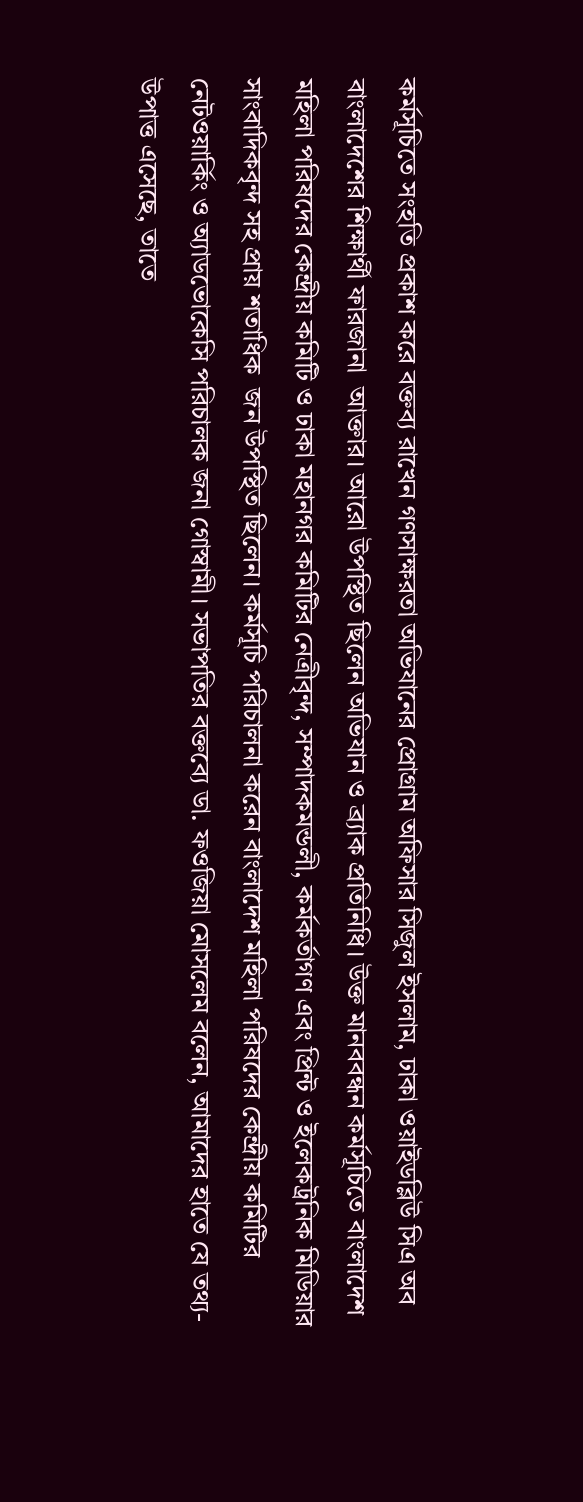কর্মসূচিতে সংহতি প্রকাশ করে বক্তব্য রাখেন গণসাক্ষরতা অভিযানের প্রোগ্রাম অফিসার সিজুল ইসলাম, ঢাকা ওয়াইডব্লিউ সিএ অব বাংলাদেশের শিক্ষার্থী ফারজানা  আক্তার। আরো উপস্থিত ছিলেন অভিযান ও ব্র্যাক প্রতিনিধি। উক্ত মানববন্ধন কর্মসূচিতে বাংলাদেশ মহিলা পরিষদের কেন্দ্রীয় কমিটি ও ঢাকা মহানগর কমিটির নেত্রীবৃন্দ, সম্পাদকমন্ডলী, কর্মকর্তাগণ এবং প্রিন্ট ও ইলেকট্রনিক মিডিয়ার সাংবাদিকবৃন্দ সহ প্রায় শতাধিক  জন উপস্থিত ছিলেন। কর্মসূচি পরিচালনা করেন বাংলাদেশ মহিলা পরিষদের কেন্দ্রীয় কমিটির নেটওয়ার্কিং ও অ্যাডভোকেসি পরিচালক জনা গোস্বামী। সভাপতির বক্তব্যে ডা. ফওজিয়া মোসলেম বলেন, আমাদের হাতে যে তথ্য-উপাত্ত এসেছে, তাতে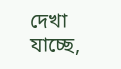দেখা যাচ্ছে,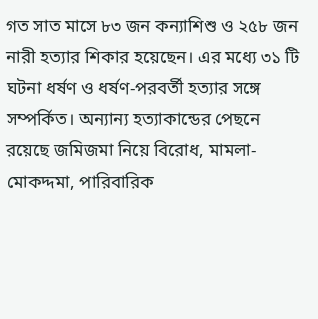গত সাত মাসে ৮৩ জন কন্যাশিশু ও ২৫৮ জন নারী হত্যার শিকার হয়েছেন। এর মধ্যে ৩১ টি ঘটনা ধর্ষণ ও ধর্ষণ-পরবর্তী হত্যার সঙ্গে সম্পর্কিত। অন্যান্য হত্যাকান্ডের পেছনে রয়েছে জমিজমা নিয়ে বিরোধ, মামলা-মোকদ্দমা, পারিবারিক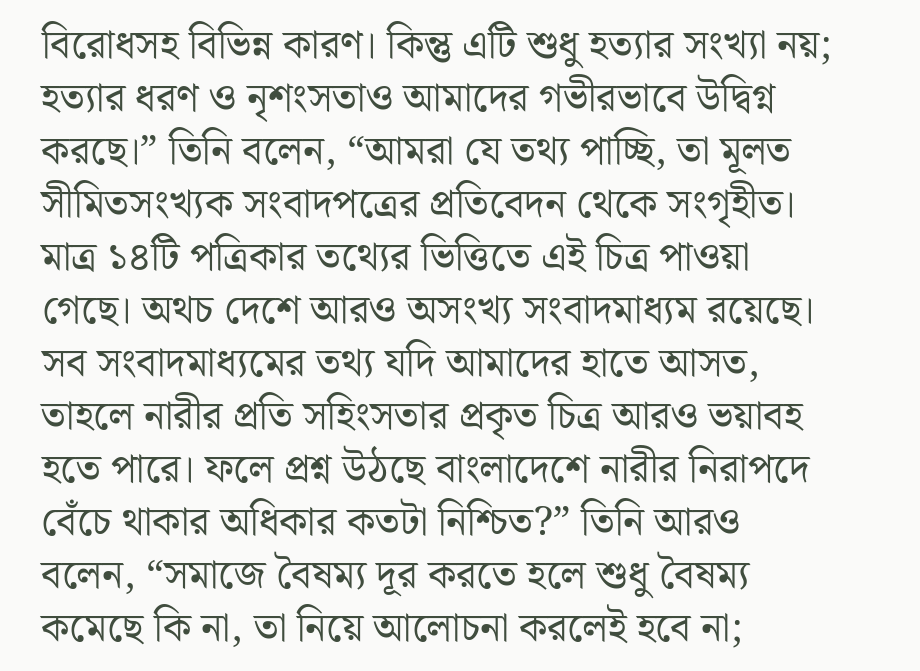বিরোধসহ বিভিন্ন কারণ। কিন্তু এটি শুধু হত্যার সংখ্যা নয়; হত্যার ধরণ ও নৃশংসতাও আমাদের গভীরভাবে উদ্বিগ্ন করছে।” তিনি বলেন, “আমরা যে তথ্য পাচ্ছি, তা মূলত সীমিতসংখ্যক সংবাদপত্রের প্রতিবেদন থেকে সংগৃহীত। মাত্র ১৪টি পত্রিকার তথ্যের ভিত্তিতে এই চিত্র পাওয়া গেছে। অথচ দেশে আরও অসংখ্য সংবাদমাধ্যম রয়েছে। সব সংবাদমাধ্যমের তথ্য যদি আমাদের হাতে আসত, তাহলে নারীর প্রতি সহিংসতার প্রকৃত চিত্র আরও ভয়াবহ হতে পারে। ফলে প্রশ্ন উঠছে বাংলাদেশে নারীর নিরাপদে বেঁচে থাকার অধিকার কতটা নিশ্চিত?” তিনি আরও বলেন, “সমাজে বৈষম্য দূর করতে হলে শুধু বৈষম্য কমেছে কি না, তা নিয়ে আলোচনা করলেই হবে না;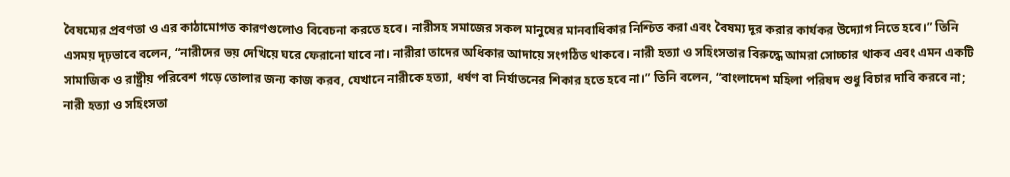বৈষম্যের প্রবণতা ও এর কাঠামোগত কারণগুলোও বিবেচনা করতে হবে। নারীসহ সমাজের সকল মানুষের মানবাধিকার নিশ্চিত করা এবং বৈষম্য দূর করার কার্যকর উদ্যোগ নিতে হবে।” তিনি এসময় দৃঢ়ভাবে বলেন, “নারীদের ভয় দেখিয়ে ঘরে ফেরানো যাবে না। নারীরা তাদের অধিকার আদায়ে সংগঠিত থাকবে। নারী হত্যা ও সহিংসতার বিরুদ্ধে আমরা সোচ্চার থাকব এবং এমন একটি সামাজিক ও রাষ্ট্রীয় পরিবেশ গড়ে তোলার জন্য কাজ করব, যেখানে নারীকে হত্যা, ধর্ষণ বা নির্যাতনের শিকার হতে হবে না।” তিনি বলেন, “বাংলাদেশ মহিলা পরিষদ শুধু বিচার দাবি করবে না; নারী হত্যা ও সহিংসতা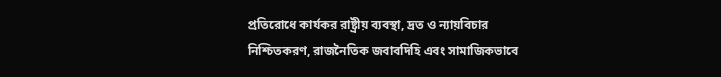প্রতিরোধে কার্যকর রাষ্ট্রীয় ব্যবস্থা, দ্রত ও ন্যায়বিচার নিশ্চিতকরণ, রাজনৈতিক জবাবদিহি এবং সামাজিকভাবে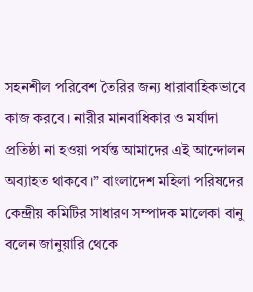সহনশীল পরিবেশ তৈরির জন্য ধারাবাহিকভাবে কাজ করবে। নারীর মানবাধিকার ও মর্যাদা প্রতিষ্ঠা না হওয়া পর্যন্ত আমাদের এই আন্দোলন অব্যাহত থাকবে।” বাংলাদেশ মহিলা পরিষদের কেন্দ্রীয় কমিটির সাধারণ সম্পাদক মালেকা বানু বলেন জানুয়ারি থেকে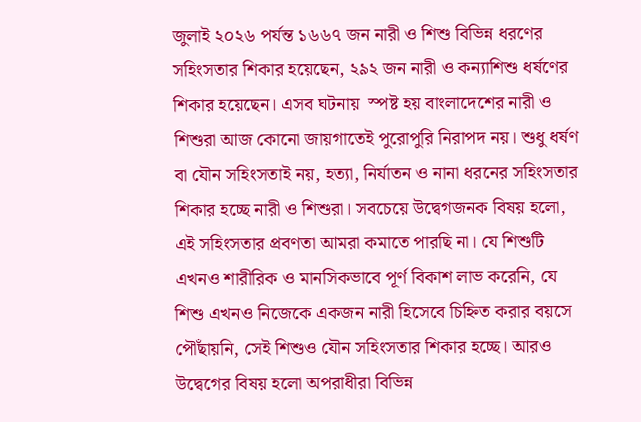জুলাই ২০২৬ পর্যন্ত ১৬৬৭ জন নারী ও শিশু বিভিন্ন ধরণের সহিংসতার শিকার হয়েছেন, ২৯২ জন নারী ও কন্যাশিশু ধর্ষণের শিকার হয়েছেন। এসব ঘটনায়  স্পষ্ট হয় বাংলাদেশের নারী ও শিশুরা আজ কোনো জায়গাতেই পুরোপুরি নিরাপদ নয়। শুধু ধর্ষণ বা যৌন সহিংসতাই নয়, হত্যা, নির্যাতন ও নানা ধরনের সহিংসতার শিকার হচ্ছে নারী ও শিশুরা। সবচেয়ে উদ্বেগজনক বিষয় হলো, এই সহিংসতার প্রবণতা আমরা কমাতে পারছি না। যে শিশুটি এখনও শারীরিক ও মানসিকভাবে পূর্ণ বিকাশ লাভ করেনি, যে শিশু এখনও নিজেকে একজন নারী হিসেবে চিহ্নিত করার বয়সে পৌঁছায়নি, সেই শিশুও যৌন সহিংসতার শিকার হচ্ছে। আরও উদ্বেগের বিষয় হলো অপরাধীরা বিভিন্ন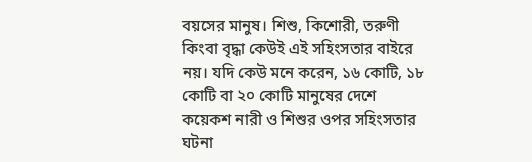বয়সের মানুষ। শিশু, কিশোরী, তরুণী কিংবা বৃদ্ধা কেউই এই সহিংসতার বাইরে নয়। যদি কেউ মনে করেন, ১৬ কোটি, ১৮ কোটি বা ২০ কোটি মানুষের দেশে কয়েকশ নারী ও শিশুর ওপর সহিংসতার ঘটনা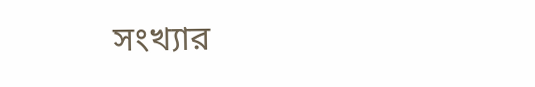সংখ্যার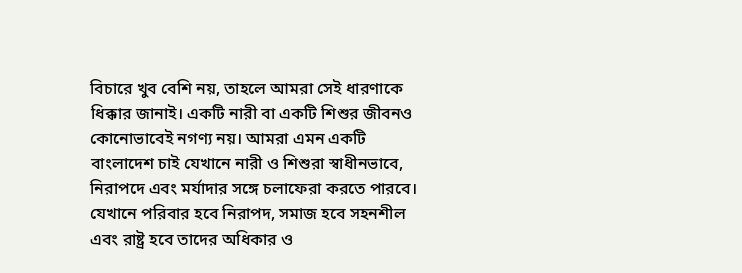বিচারে খুব বেশি নয়, তাহলে আমরা সেই ধারণাকে ধিক্কার জানাই। একটি নারী বা একটি শিশুর জীবনও কোনোভাবেই নগণ্য নয়। আমরা এমন একটি বাংলাদেশ চাই যেখানে নারী ও শিশুরা স্বাধীনভাবে, নিরাপদে এবং মর্যাদার সঙ্গে চলাফেরা করতে পারবে। যেখানে পরিবার হবে নিরাপদ, সমাজ হবে সহনশীল এবং রাষ্ট্র হবে তাদের অধিকার ও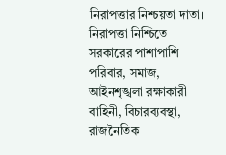নিরাপত্তার নিশ্চয়তা দাতা। নিরাপত্তা নিশ্চিতে সরকারের পাশাপাশি পরিবার, সমাজ, আইনশৃঙ্খলা রক্ষাকারী বাহিনী, বিচারব্যবস্থা, রাজনৈতিক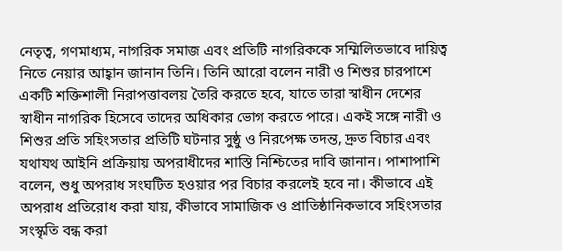নেতৃত্ব, গণমাধ্যম, নাগরিক সমাজ এবং প্রতিটি নাগরিককে সম্মিলিতভাবে দায়িত্ব নিতে নেয়ার আহ্বান জানান তিনি। তিনি আরো বলেন নারী ও শিশুর চারপাশে একটি শক্তিশালী নিরাপত্তাবলয় তৈরি করতে হবে, যাতে তারা স্বাধীন দেশের স্বাধীন নাগরিক হিসেবে তাদের অধিকার ভোগ করতে পারে। একই সঙ্গে নারী ও শিশুর প্রতি সহিংসতার প্রতিটি ঘটনার সুষ্ঠু ও নিরপেক্ষ তদন্ত, দ্রুত বিচার এবং যথাযথ আইনি প্রক্রিয়ায় অপরাধীদের শাস্তি নিশ্চিতের দাবি জানান। পাশাপাশি বলেন, শুধু অপরাধ সংঘটিত হওয়ার পর বিচার করলেই হবে না। কীভাবে এই অপরাধ প্রতিরোধ করা যায়, কীভাবে সামাজিক ও প্রাতিষ্ঠানিকভাবে সহিংসতার সংস্কৃতি বন্ধ করা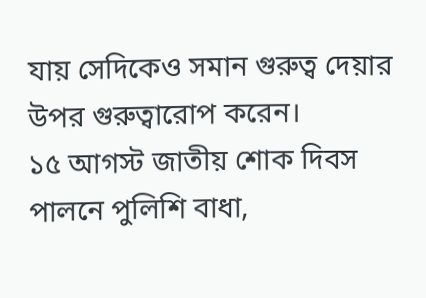যায় সেদিকেও সমান গুরুত্ব দেয়ার উপর গুরুত্বারোপ করেন।
১৫ আগস্ট জাতীয় শোক দিবস পালনে পুলিশি বাধা,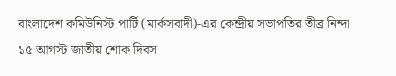বাংলাদেশ কমিউনিস্ট পার্টি (মার্কসবাদী)-এর কেন্দ্রীয় সভাপতির তীব্র নিন্দা ১৫ আগস্ট জাতীয় শোক দিবস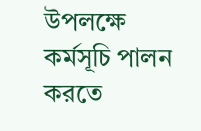উপলক্ষে কর্মসূচি পালন করতে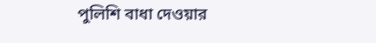পুলিশি বাধা দেওয়ার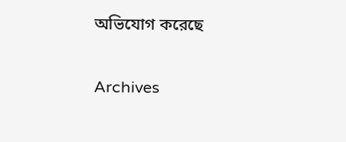অভিযোগ করেছে

Archives